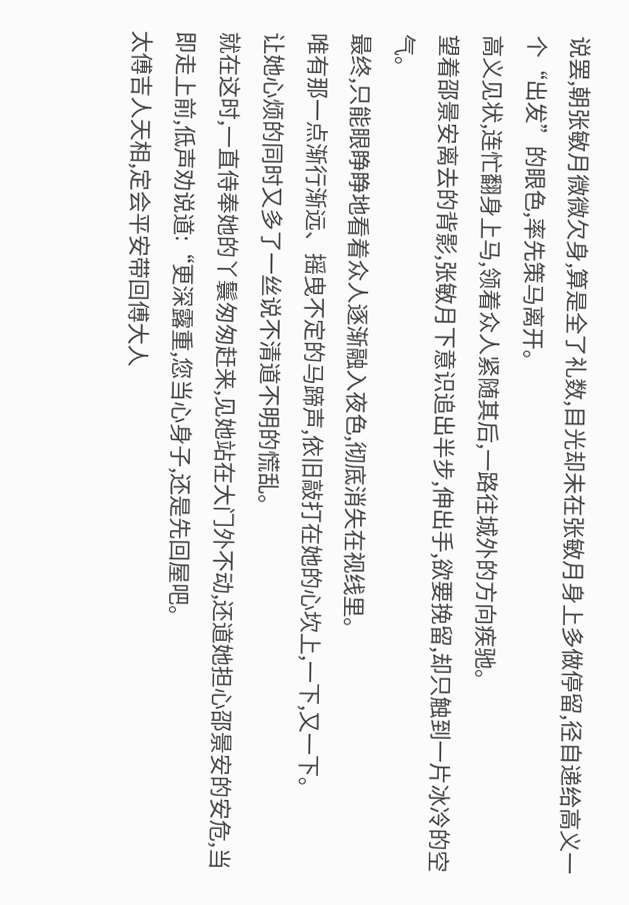说罢,朝张敏月微微欠身,算是全了礼数,目光却未在张敏月身上多做停留,径自递给高义一个“出发”的眼色,率先策马离开。
高义见状,连忙翻身上马,领着众人紧随其后,一路往城外的方向疾驰。
望着邵景安离去的背影,张敏月下意识追出半步,伸出手,欲要挽留,却只触到一片冰冷的空气。
最终,只能眼睁睁地看着众人逐渐融入夜色,彻底消失在视线里。
唯有那一点渐行渐远、摇曳不定的马蹄声,依旧敲打在她的心坎上,一下,又一下。
让她心烦的同时又多了一丝说不清道不明的慌乱。
就在这时,一直侍奉她的丫鬟匆匆赶来,见她站在大门外不动,还道她担心邵景安的安危,当即走上前,低声劝说道:“更深露重,您当心身子,还是先回屋吧。
太傅吉人天相,定会平安带回傅大人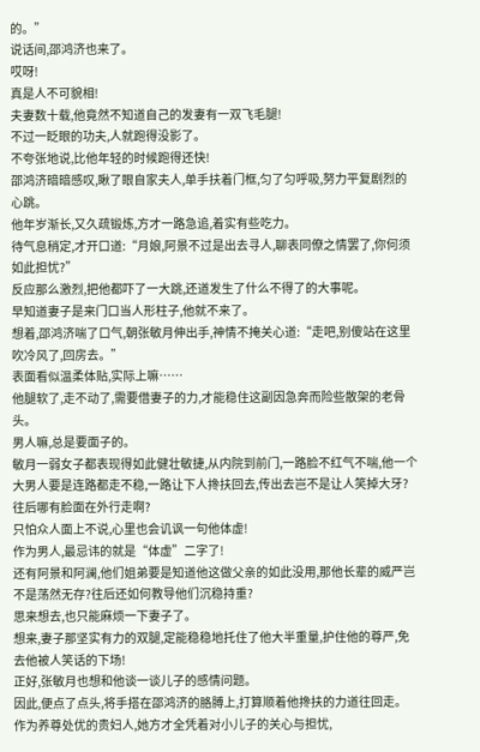的。”
说话间,邵鸿济也来了。
哎呀!
真是人不可貌相!
夫妻数十载,他竟然不知道自己的发妻有一双飞毛腿!
不过一眨眼的功夫,人就跑得没影了。
不夸张地说,比他年轻的时候跑得还快!
邵鸿济暗暗感叹,瞅了眼自家夫人,单手扶着门框,匀了匀呼吸,努力平复剧烈的心跳。
他年岁渐长,又久疏锻炼,方才一路急追,着实有些吃力。
待气息稍定,才开口道:“月娘,阿景不过是出去寻人,聊表同僚之情罢了,你何须如此担忧?”
反应那么激烈,把他都吓了一大跳,还道发生了什么不得了的大事呢。
早知道妻子是来门口当人形柱子,他就不来了。
想着,邵鸿济喘了口气,朝张敏月伸出手,神情不掩关心道:“走吧,别傻站在这里吹冷风了,回房去。”
表面看似温柔体贴,实际上嘛……
他腿软了,走不动了,需要借妻子的力,才能稳住这副因急奔而险些散架的老骨头。
男人嘛,总是要面子的。
敏月一弱女子都表现得如此健壮敏捷,从内院到前门,一路脸不红气不喘,他一个大男人要是连路都走不稳,一路让下人搀扶回去,传出去岂不是让人笑掉大牙?往后哪有脸面在外行走啊?
只怕众人面上不说,心里也会讥讽一句他体虚!
作为男人,最忌讳的就是“体虚”二字了!
还有阿景和阿澜,他们姐弟要是知道他这做父亲的如此没用,那他长辈的威严岂不是荡然无存?往后还如何教导他们沉稳持重?
思来想去,也只能麻烦一下妻子了。
想来,妻子那坚实有力的双腿,定能稳稳地托住了他大半重量,护住他的尊严,免去他被人笑话的下场!
正好,张敏月也想和他谈一谈儿子的感情问题。
因此,便点了点头,将手搭在邵鸿济的胳膊上,打算顺着他搀扶的力道往回走。
作为养尊处优的贵妇人,她方才全凭着对小儿子的关心与担忧,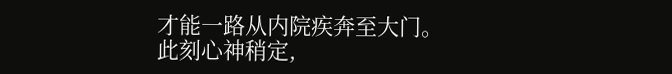才能一路从内院疾奔至大门。
此刻心神稍定,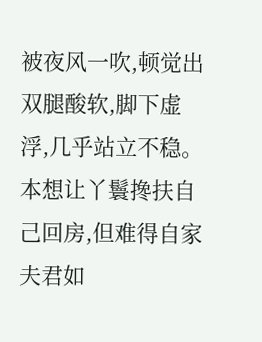被夜风一吹,顿觉出双腿酸软,脚下虚浮,几乎站立不稳。
本想让丫鬟搀扶自己回房,但难得自家夫君如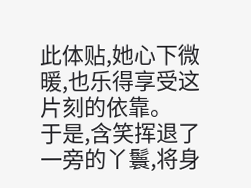此体贴,她心下微暖,也乐得享受这片刻的依靠。
于是,含笑挥退了一旁的丫鬟,将身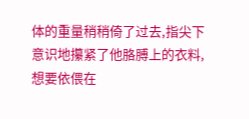体的重量稍稍倚了过去,指尖下意识地攥紧了他胳膊上的衣料,想要依偎在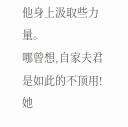他身上汲取些力量。
哪曾想,自家夫君是如此的不顶用!
她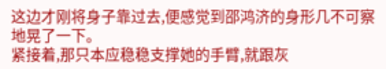这边才刚将身子靠过去,便感觉到邵鸿济的身形几不可察地晃了一下。
紧接着,那只本应稳稳支撑她的手臂,就跟灰